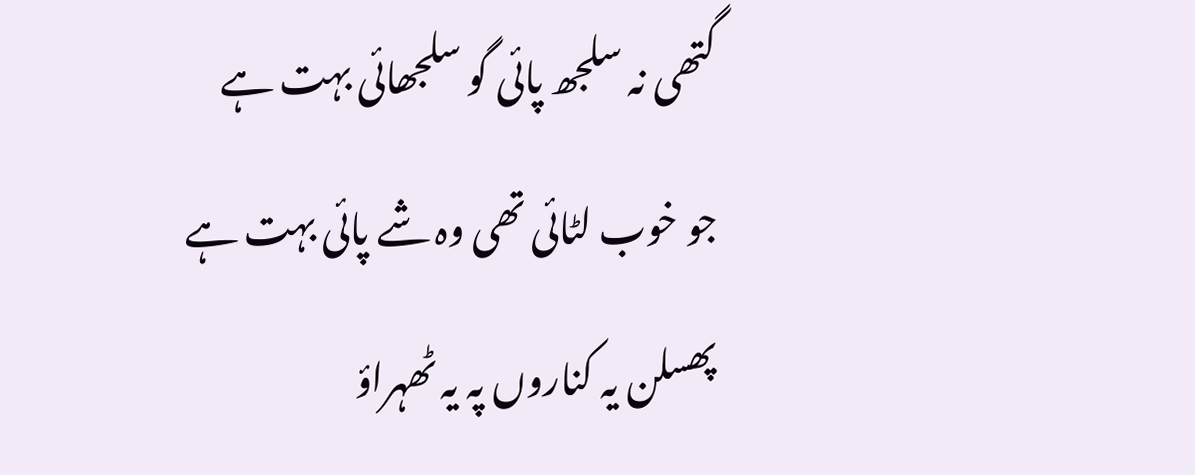گتھی نہ سلجھ پائی گو سلجھائی بہت ہے
جو خوب لٹائی تھی وہ شے پائی بہت ہے
پھسلن یہ کناروں پہ یہ ٹھہراؤ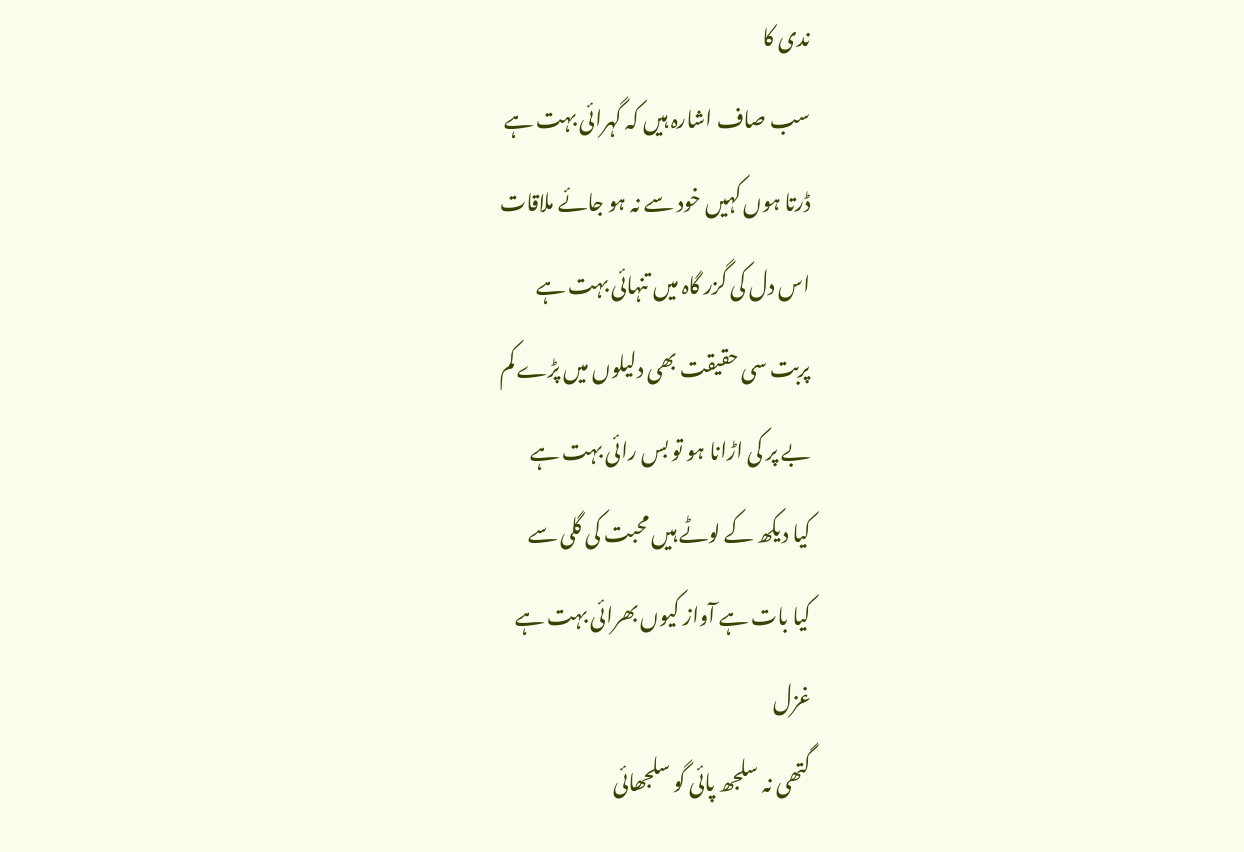ندی کا
سب صاف اشارہ ہیں کہ گہرائی بہت ہے
ڈرتا ہوں کہیں خود سے نہ ہو جائے ملاقات
اس دل کی گزر گاہ میں تنہائی بہت ہے
پربت سی حقیقت بھی دلیلوں میں پڑے کم
بے پر کی اڑانا ہو تو بس رائی بہت ہے
کیا دیکھ کے لوٹے ہیں محبت کی گلی سے
کیا بات ہے آواز کیوں بھرائی بہت ہے
غزل
گتھی نہ سلجھ پائی گو سلجھائی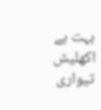بہت ہے
اکھلیش تیواری